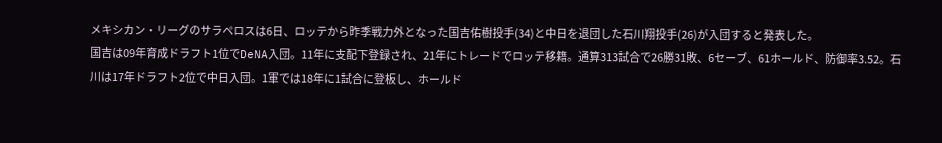メキシカン・リーグのサラペロスは6日、ロッテから昨季戦力外となった国吉佑樹投手(34)と中日を退団した石川翔投手(26)が入団すると発表した。
国吉は09年育成ドラフト1位でDeNA入団。11年に支配下登録され、21年にトレードでロッテ移籍。通算313試合で26勝31敗、6セーブ、61ホールド、防御率3.52。石川は17年ドラフト2位で中日入団。1軍では18年に1試合に登板し、ホールド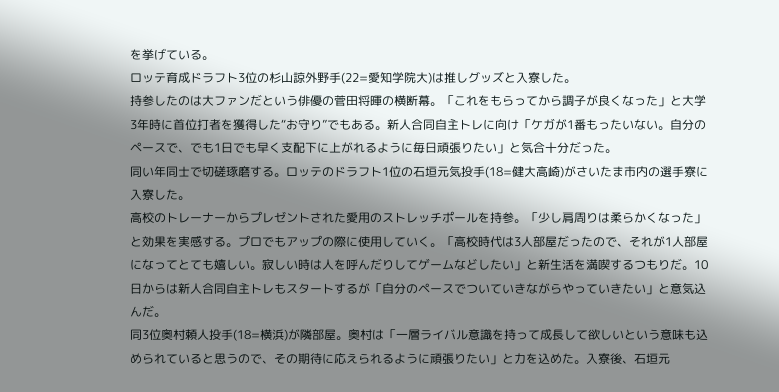を挙げている。
ロッテ育成ドラフト3位の杉山諒外野手(22=愛知学院大)は推しグッズと入寮した。
持参したのは大ファンだという俳優の菅田将暉の横断幕。「これをもらってから調子が良くなった」と大学3年時に首位打者を獲得した“お守り”でもある。新人合同自主トレに向け「ケガが1番もったいない。自分のペースで、でも1日でも早く支配下に上がれるように毎日頑張りたい」と気合十分だった。
同い年同士で切磋琢磨する。ロッテのドラフト1位の石垣元気投手(18=健大高崎)がさいたま市内の選手寮に入寮した。
高校のトレーナーからプレゼントされた愛用のストレッチポールを持参。「少し肩周りは柔らかくなった」と効果を実感する。プロでもアップの際に使用していく。「高校時代は3人部屋だったので、それが1人部屋になってとても嬉しい。寂しい時は人を呼んだりしてゲームなどしたい」と新生活を満喫するつもりだ。10日からは新人合同自主トレもスタートするが「自分のペースでついていきながらやっていきたい」と意気込んだ。
同3位奥村頼人投手(18=横浜)が隣部屋。奥村は「一層ライバル意識を持って成長して欲しいという意味も込められていると思うので、その期待に応えられるように頑張りたい」と力を込めた。入寮後、石垣元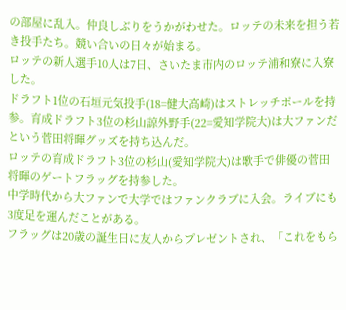の部屋に乱入。仲良しぶりをうかがわせた。ロッテの未来を担う若き投手たち。競い合いの日々が始まる。
ロッテの新人選手10人は7日、さいたま市内のロッテ浦和寮に入寮した。
ドラフト1位の石垣元気投手(18=健大高崎)はストレッチポールを持参。育成ドラフト3位の杉山諒外野手(22=愛知学院大)は大ファンだという菅田将暉グッズを持ち込んだ。
ロッテの育成ドラフト3位の杉山(愛知学院大)は歌手で俳優の菅田将暉のゲートフラッグを持参した。
中学時代から大ファンで大学ではファンクラブに入会。ライブにも3度足を運んだことがある。
フラッグは20歳の誕生日に友人からプレゼントされ、「これをもら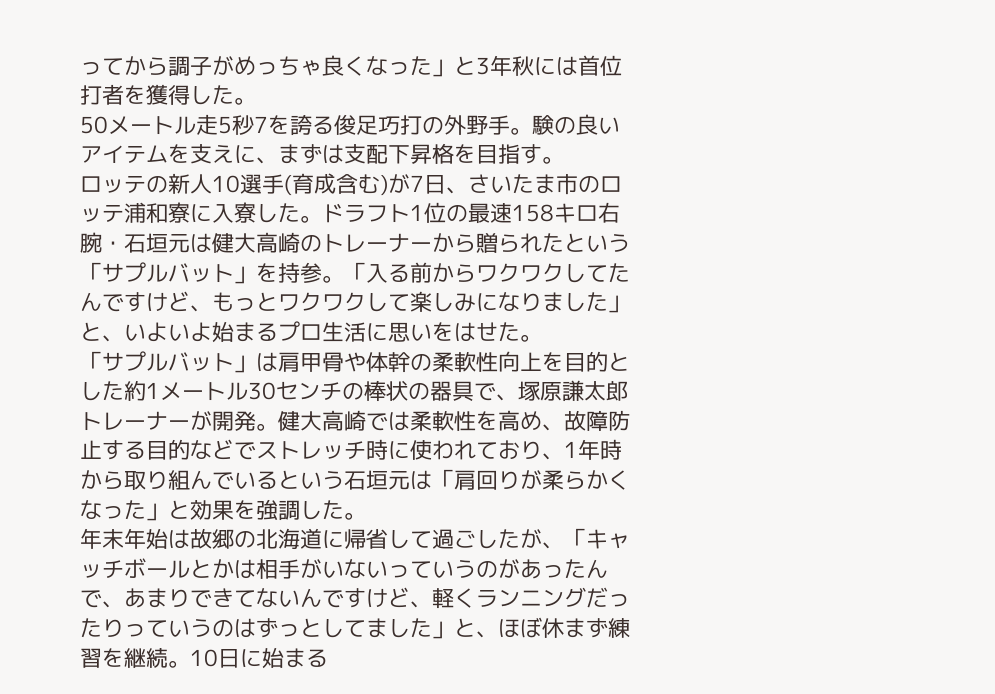ってから調子がめっちゃ良くなった」と3年秋には首位打者を獲得した。
50メートル走5秒7を誇る俊足巧打の外野手。験の良いアイテムを支えに、まずは支配下昇格を目指す。
ロッテの新人10選手(育成含む)が7日、さいたま市のロッテ浦和寮に入寮した。ドラフト1位の最速158キロ右腕・石垣元は健大高崎のトレーナーから贈られたという「サプルバット」を持参。「入る前からワクワクしてたんですけど、もっとワクワクして楽しみになりました」と、いよいよ始まるプロ生活に思いをはせた。
「サプルバット」は肩甲骨や体幹の柔軟性向上を目的とした約1メートル30センチの棒状の器具で、塚原謙太郎トレーナーが開発。健大高崎では柔軟性を高め、故障防止する目的などでストレッチ時に使われており、1年時から取り組んでいるという石垣元は「肩回りが柔らかくなった」と効果を強調した。
年末年始は故郷の北海道に帰省して過ごしたが、「キャッチボールとかは相手がいないっていうのがあったんで、あまりできてないんですけど、軽くランニングだったりっていうのはずっとしてました」と、ほぼ休まず練習を継続。10日に始まる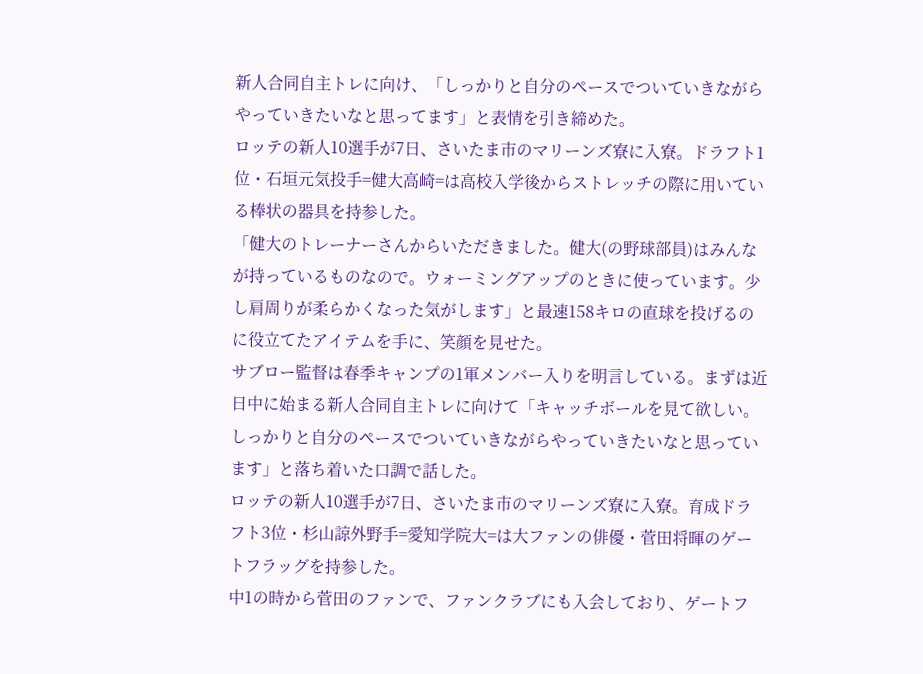新人合同自主トレに向け、「しっかりと自分のペースでついていきながらやっていきたいなと思ってます」と表情を引き締めた。
ロッテの新人10選手が7日、さいたま市のマリーンズ寮に入寮。ドラフト1位・石垣元気投手=健大高崎=は高校入学後からストレッチの際に用いている棒状の器具を持参した。
「健大のトレーナーさんからいただきました。健大(の野球部員)はみんなが持っているものなので。ウォーミングアップのときに使っています。少し肩周りが柔らかくなった気がします」と最速158キロの直球を投げるのに役立てたアイテムを手に、笑顔を見せた。
サブロー監督は春季キャンプの1軍メンバー入りを明言している。まずは近日中に始まる新人合同自主トレに向けて「キャッチボールを見て欲しい。しっかりと自分のペースでついていきながらやっていきたいなと思っています」と落ち着いた口調で話した。
ロッテの新人10選手が7日、さいたま市のマリーンズ寮に入寮。育成ドラフト3位・杉山諒外野手=愛知学院大=は大ファンの俳優・菅田将暉のゲートフラッグを持参した。
中1の時から菅田のファンで、ファンクラブにも入会しており、ゲートフ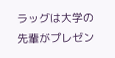ラッグは大学の先輩がプレゼン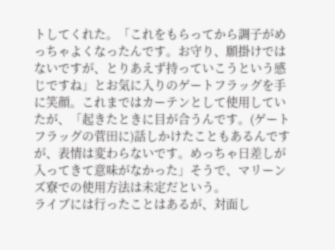トしてくれた。「これをもらってから調子がめっちゃよくなったんです。お守り、願掛けではないですが、とりあえず持っていこうという感じですね」とお気に入りのゲートフラッグを手に笑顔。これまではカーテンとして使用していたが、「起きたときに目が合うんです。(ゲートフラッグの菅田に)話しかけたこともあるんですが、表情は変わらないです。めっちゃ日差しが入ってきて意味がなかった」そうで、マリーンズ寮での使用方法は未定だという。
ライブには行ったことはあるが、対面し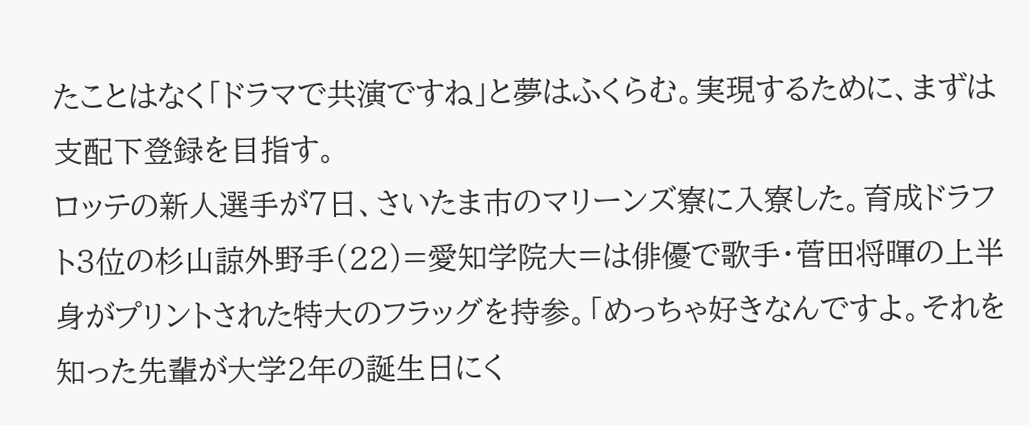たことはなく「ドラマで共演ですね」と夢はふくらむ。実現するために、まずは支配下登録を目指す。
ロッテの新人選手が7日、さいたま市のマリーンズ寮に入寮した。育成ドラフト3位の杉山諒外野手(22)=愛知学院大=は俳優で歌手・菅田将暉の上半身がプリントされた特大のフラッグを持参。「めっちゃ好きなんですよ。それを知った先輩が大学2年の誕生日にく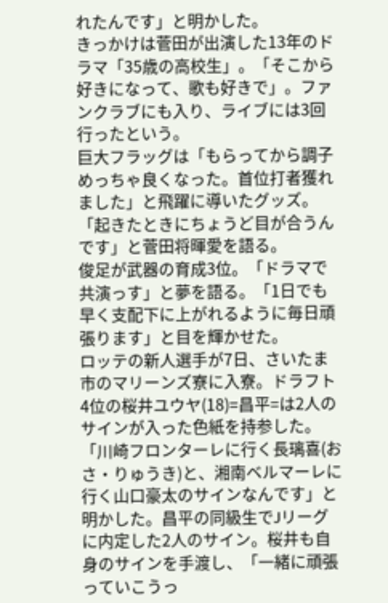れたんです」と明かした。
きっかけは菅田が出演した13年のドラマ「35歳の高校生」。「そこから好きになって、歌も好きで」。ファンクラブにも入り、ライブには3回行ったという。
巨大フラッグは「もらってから調子めっちゃ良くなった。首位打者獲れました」と飛躍に導いたグッズ。「起きたときにちょうど目が合うんです」と菅田将暉愛を語る。
俊足が武器の育成3位。「ドラマで共演っす」と夢を語る。「1日でも早く支配下に上がれるように毎日頑張ります」と目を輝かせた。
ロッテの新人選手が7日、さいたま市のマリーンズ寮に入寮。ドラフト4位の桜井ユウヤ(18)=昌平=は2人のサインが入った色紙を持参した。
「川崎フロンターレに行く長璃喜(おさ・りゅうき)と、湘南ベルマーレに行く山口豪太のサインなんです」と明かした。昌平の同級生でJリーグに内定した2人のサイン。桜井も自身のサインを手渡し、「一緒に頑張っていこうっ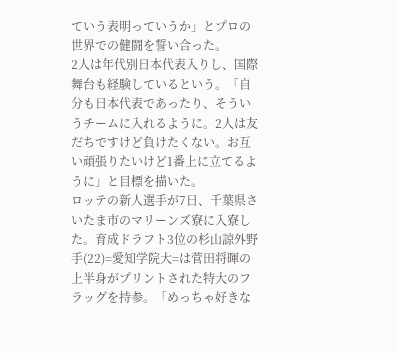ていう表明っていうか」とプロの世界での健闘を誓い合った。
2人は年代別日本代表入りし、国際舞台も経験しているという。「自分も日本代表であったり、そういうチームに入れるように。2人は友だちですけど負けたくない。お互い頑張りたいけど1番上に立てるように」と目標を描いた。
ロッテの新人選手が7日、千葉県さいたま市のマリーンズ寮に入寮した。育成ドラフト3位の杉山諒外野手(22)=愛知学院大=は菅田将暉の上半身がプリントされた特大のフラッグを持参。「めっちゃ好きな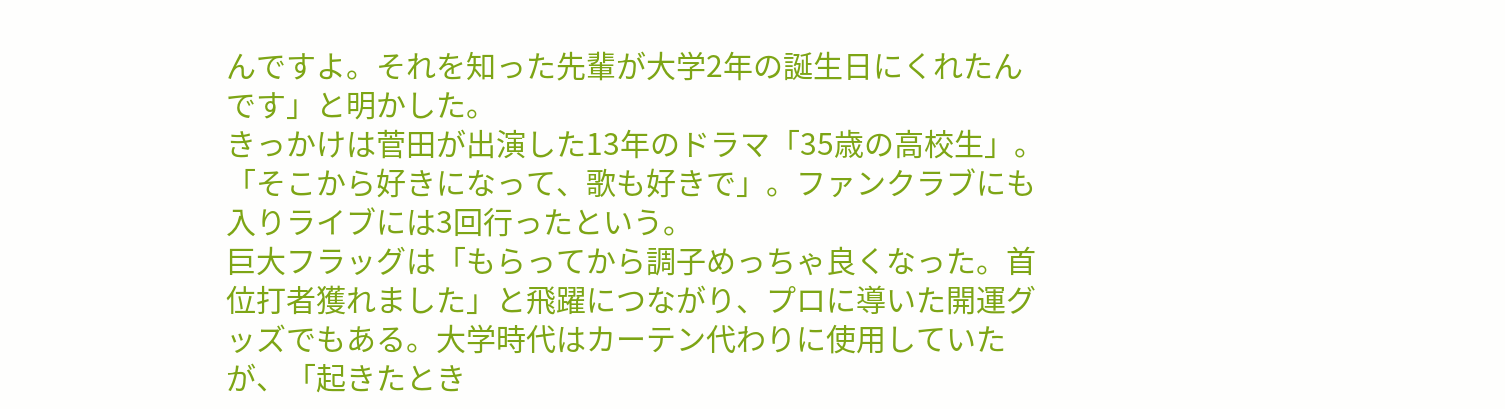んですよ。それを知った先輩が大学2年の誕生日にくれたんです」と明かした。
きっかけは菅田が出演した13年のドラマ「35歳の高校生」。「そこから好きになって、歌も好きで」。ファンクラブにも入りライブには3回行ったという。
巨大フラッグは「もらってから調子めっちゃ良くなった。首位打者獲れました」と飛躍につながり、プロに導いた開運グッズでもある。大学時代はカーテン代わりに使用していたが、「起きたとき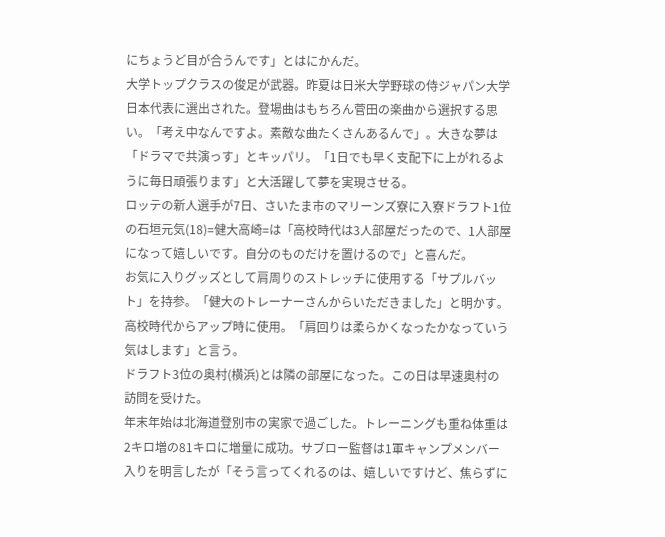にちょうど目が合うんです」とはにかんだ。
大学トップクラスの俊足が武器。昨夏は日米大学野球の侍ジャパン大学日本代表に選出された。登場曲はもちろん菅田の楽曲から選択する思い。「考え中なんですよ。素敵な曲たくさんあるんで」。大きな夢は「ドラマで共演っす」とキッパリ。「1日でも早く支配下に上がれるように毎日頑張ります」と大活躍して夢を実現させる。
ロッテの新人選手が7日、さいたま市のマリーンズ寮に入寮ドラフト1位の石垣元気(18)=健大高崎=は「高校時代は3人部屋だったので、1人部屋になって嬉しいです。自分のものだけを置けるので」と喜んだ。
お気に入りグッズとして肩周りのストレッチに使用する「サプルバット」を持参。「健大のトレーナーさんからいただきました」と明かす。高校時代からアップ時に使用。「肩回りは柔らかくなったかなっていう気はします」と言う。
ドラフト3位の奥村(横浜)とは隣の部屋になった。この日は早速奥村の訪問を受けた。
年末年始は北海道登別市の実家で過ごした。トレーニングも重ね体重は2キロ増の81キロに増量に成功。サブロー監督は1軍キャンプメンバー入りを明言したが「そう言ってくれるのは、嬉しいですけど、焦らずに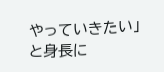やっていきたい」と身長に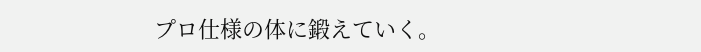プロ仕様の体に鍛えていく。